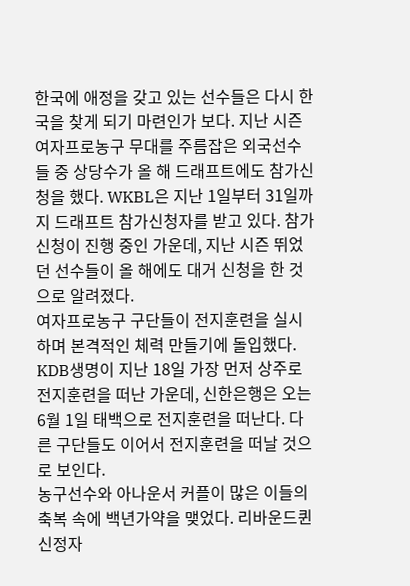한국에 애정을 갖고 있는 선수들은 다시 한국을 찾게 되기 마련인가 보다. 지난 시즌 여자프로농구 무대를 주름잡은 외국선수들 중 상당수가 올 해 드래프트에도 참가신청을 했다. WKBL은 지난 1일부터 31일까지 드래프트 참가신청자를 받고 있다. 참가신청이 진행 중인 가운데, 지난 시즌 뛰었던 선수들이 올 해에도 대거 신청을 한 것으로 알려졌다.
여자프로농구 구단들이 전지훈련을 실시하며 본격적인 체력 만들기에 돌입했다. KDB생명이 지난 18일 가장 먼저 상주로 전지훈련을 떠난 가운데, 신한은행은 오는 6월 1일 태백으로 전지훈련을 떠난다. 다른 구단들도 이어서 전지훈련을 떠날 것으로 보인다.
농구선수와 아나운서 커플이 많은 이들의 축복 속에 백년가약을 맺었다. 리바운드퀸 신정자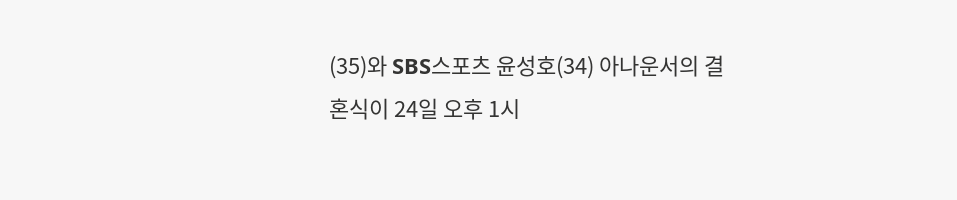(35)와 SBS스포츠 윤성호(34) 아나운서의 결혼식이 24일 오후 1시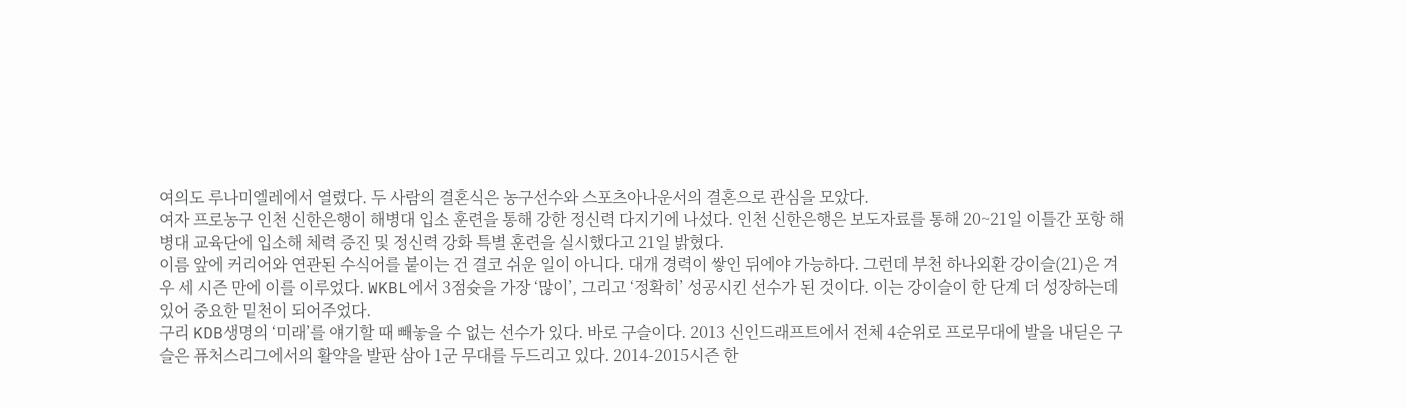여의도 루나미엘레에서 열렸다. 두 사람의 결혼식은 농구선수와 스포츠아나운서의 결혼으로 관심을 모았다.
여자 프로농구 인천 신한은행이 해병대 입소 훈련을 통해 강한 정신력 다지기에 나섰다. 인천 신한은행은 보도자료를 통해 20~21일 이틀간 포항 해병대 교육단에 입소해 체력 증진 및 정신력 강화 특별 훈련을 실시했다고 21일 밝혔다.
이름 앞에 커리어와 연관된 수식어를 붙이는 건 결코 쉬운 일이 아니다. 대개 경력이 쌓인 뒤에야 가능하다. 그런데 부천 하나외환 강이슬(21)은 겨우 세 시즌 만에 이를 이루었다. WKBL에서 3점슛을 가장 ‘많이’, 그리고 ‘정확히’ 성공시킨 선수가 된 것이다. 이는 강이슬이 한 단계 더 성장하는데 있어 중요한 밑천이 되어주었다.
구리 KDB생명의 ‘미래’를 얘기할 때 빼놓을 수 없는 선수가 있다. 바로 구슬이다. 2013 신인드래프트에서 전체 4순위로 프로무대에 발을 내딛은 구슬은 퓨처스리그에서의 활약을 발판 삼아 1군 무대를 두드리고 있다. 2014-2015시즌 한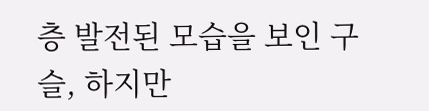층 발전된 모습을 보인 구슬, 하지만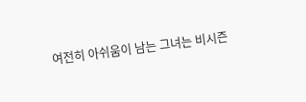여전히 아쉬움이 남는 그녀는 비시즌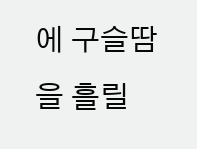에 구슬땀을 흘릴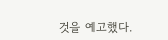것을 예고했다.